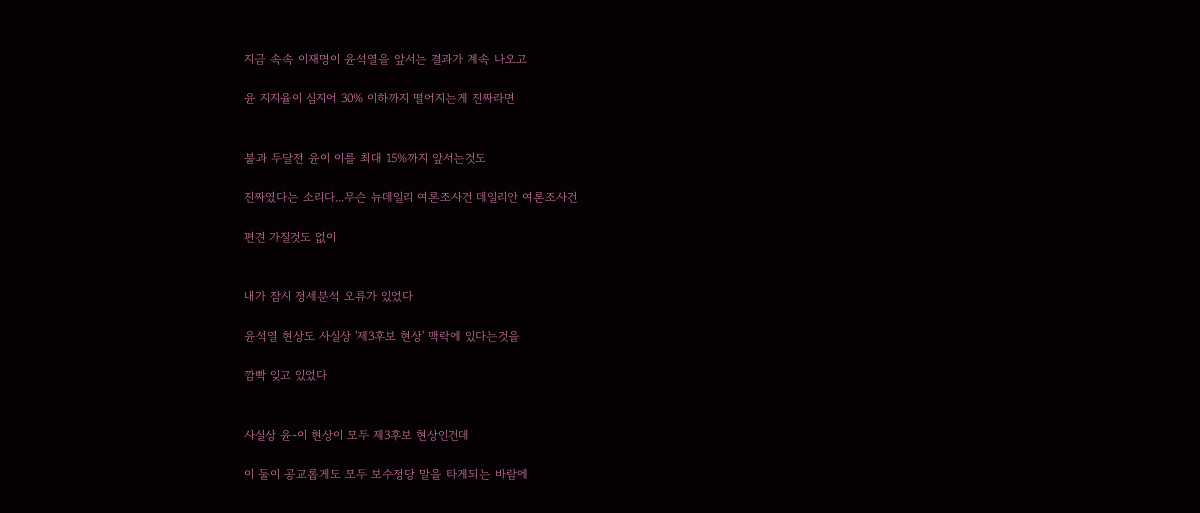지금 속속 이재명이 윤석열을 앞서는 결과가 계속 나오고

윤 지지율이 심지어 30% 이하까지 떨어지는게 진짜라면


불과 두달전 윤이 이를 최대 15%까지 앞서는것도

진짜였다는 소리다...무슨 뉴데일리 여론조사건 데일리안 여론조사건

편견 가질것도 없이


내가 잠시 정세분석 오류가 있었다

윤석열 현상도 사실상 '제3후보 현상' 맥락에 있다는것을

깜빡 잊고 있었다


사실상 윤-이 현상이 모두 제3후보 현상인건데

이 둘이 공교롭게도 모두 보수정당 말을 타게되는 바람에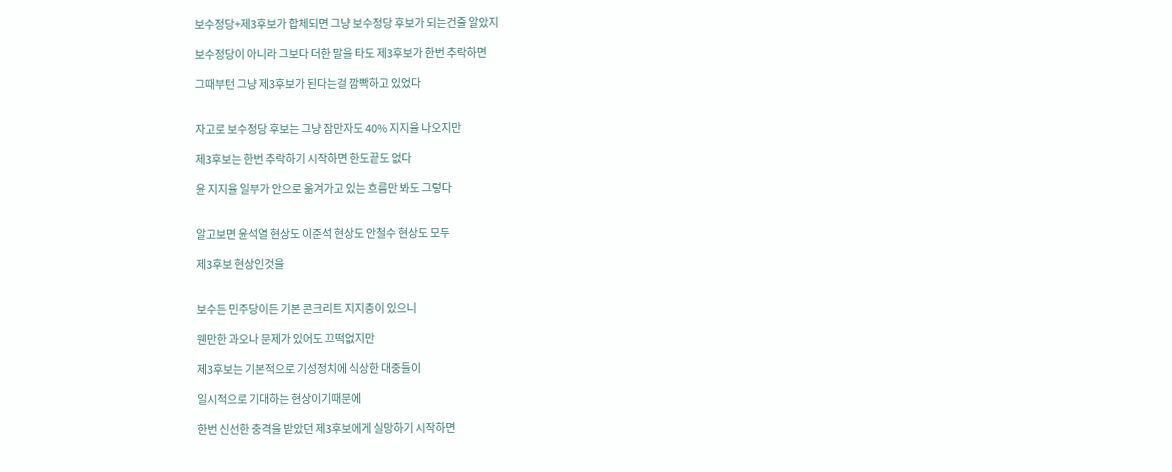보수정당+제3후보가 합체되면 그냥 보수정당 후보가 되는건줄 알았지

보수정당이 아니라 그보다 더한 말을 타도 제3후보가 한번 추락하면

그때부턴 그냥 제3후보가 된다는걸 깜빡하고 있었다


자고로 보수정당 후보는 그냥 잠만자도 40% 지지율 나오지만

제3후보는 한번 추락하기 시작하면 한도끝도 없다

윤 지지율 일부가 안으로 옮겨가고 있는 흐름만 봐도 그렇다


알고보면 윤석열 현상도 이준석 현상도 안철수 현상도 모두

제3후보 현상인것을


보수든 민주당이든 기본 콘크리트 지지층이 있으니

웬만한 과오나 문제가 있어도 끄떡없지만

제3후보는 기본적으로 기성정치에 식상한 대중들이

일시적으로 기대하는 현상이기때문에

한번 신선한 충격을 받았던 제3후보에게 실망하기 시작하면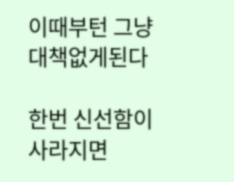이때부턴 그냥 대책없게된다

한번 신선함이 사라지면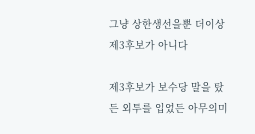그냥 상한생선을뿐 더이상 제3후보가 아니다

제3후보가 보수당 말을 탔든 외투를 입었든 아무의미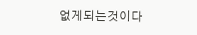없게되는것이다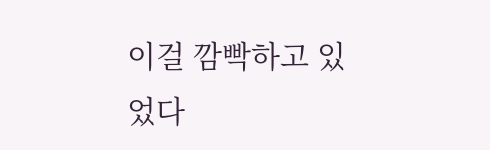이걸 깜빡하고 있었다